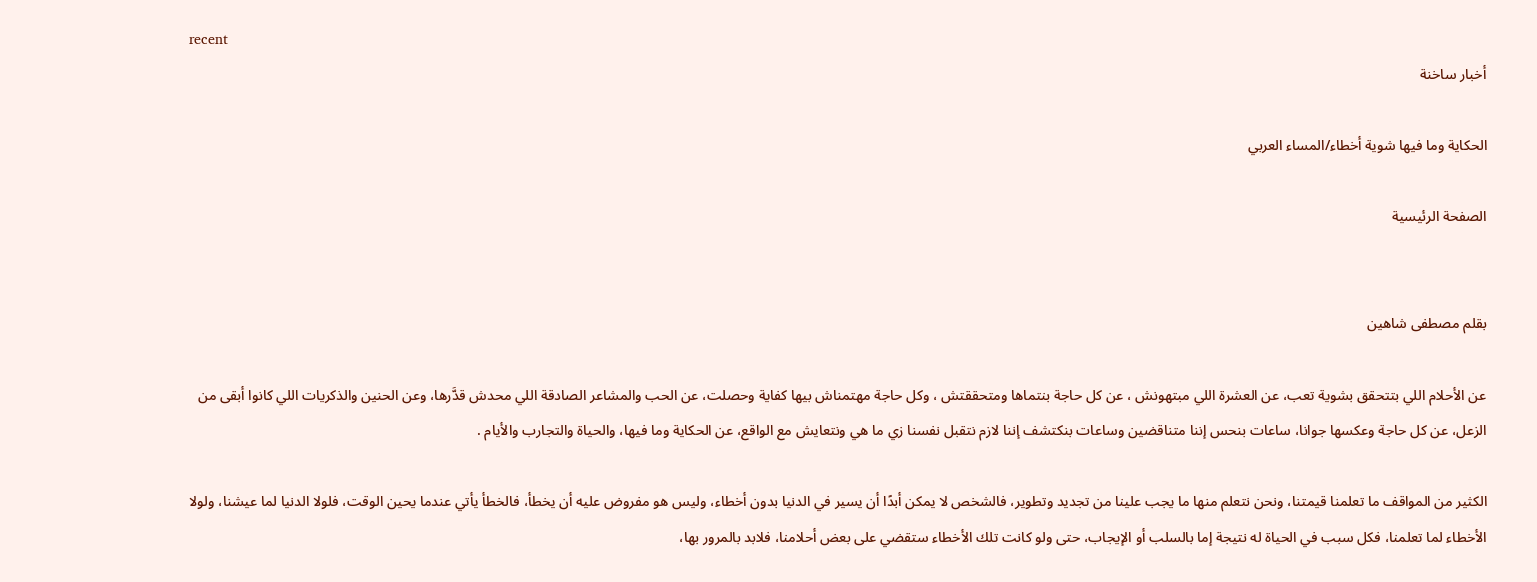recent
أخبار ساخنة

الحكاية وما فيها شوية أخطاء/المساء العربي

الصفحة الرئيسية


بقلم مصطفى شاهين

عن الأحلام اللي بتتحقق بشوية تعب، عن العشرة اللي مبتهونش ، عن كل حاجة بنتماها ومتحققتش ، وكل حاجة مهتمناش بيها كفاية وحصلت، عن الحب والمشاعر الصادقة اللي محدش قدَّرها، وعن الحنين والذكريات اللي كانوا أبقى من الزعل، عن كل حاجة وعكسها جوانا، ساعات بنحس إننا متناقضين وساعات بنكتشف إننا لازم نتقبل نفسنا زي ما هي ونتعايش مع الواقع، عن الحكاية وما فيها، والحياة والتجارب والأيام .

الكثير من المواقف ما تعلمنا قيمتنا، ونحن نتعلم منها ما يجب علينا من تجديد وتطوير، فالشخص لا يمكن أبدًا أن يسير في الدنيا بدون أخطاء، وليس هو مفروض عليه أن يخطأ، فالخطأ يأتي عندما يحين الوقت، فلولا الدنيا لما عيشنا، ولولا الأخطاء لما تعلمنا، فكل سبب في الحياة له نتيجة إما بالسلب أو الإيجاب، حتى ولو كانت تلك الأخطاء ستقضي على بعض أحلامنا، فلابد بالمرور بها،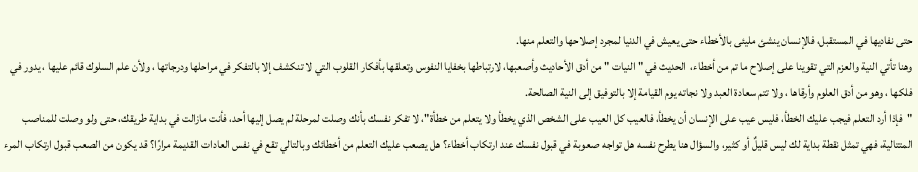حتى نفاديها في المستقبل، فالإنسان ينشئ مليئى بالأخطاء حتى يعيش في الدنيا لمجرد إصلاحها والتعلم منها.
وهنا تأتي النية والعزم التي تقوينا على إصلاح ما تم من أخطاء،  الحديث في " النيات " من أدق الأحاديث وأصعبها، لارتباطها بخفايا النفوس وتعلقها بأفكار القلوب التي لا تنكشف إلا بالتفكر في مراحلها ودرجاتها ، ولأن علم السلوك قائم عليها ، يدور في فلكها ، وهو من أدق العلوم وأرقاها ، ولا تتم سعادة العبد ولا نجاته يوم القيامة إلا بالتوفيق إلى النية الصالحة.
"فإذا أرد التعلم فيجب عليك الخطأ، فليس عيب على الإنسان أن يخطأ، فالعيب كل العيب على الشخص الذي يخطأ ولا يتعلم من خطأة"، لا تفكر نفسك بأنك وصلت لمرحلة لم يصل إليها أحد، فأنت مازالت في بداية طريقك، حتى ولو وصلت للمناصب المتتالية، فهي تمثل نقطة بداية لك ليس قليلٌ أو كثير، والسؤال هنا يطرح نفسه هل تواجه صعوبة في قبول نفسك عند ارتكاب أخطاء؟ هل يصعب عليك التعلم من أخطائك وبالتالي تقع في نفس العادات القديمة مرارًا؟ قد يكون من الصعب قبول ارتكاب المرء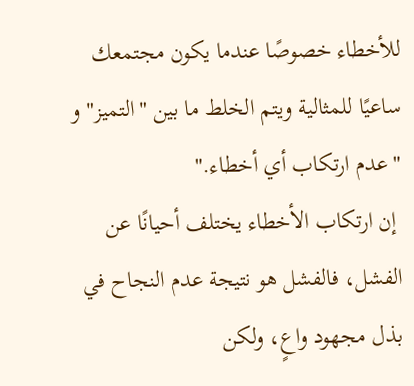للأخطاء خصوصًا عندما يكون مجتمعك ساعيًا للمثالية ويتم الخلط ما بين "التميز" و "عدم ارتكاب أي أخطاء."
 إن ارتكاب الأخطاء يختلف أحيانًا عن الفشل، فالفشل هو نتيجة عدم النجاح في بذل مجهود واعٍ، ولكن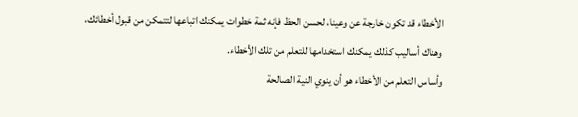الأخطاء قد تكون خارجة عن وعينا، لحسن الحظ فإنه ثمة خطوات يمكنك اتباعها لتتمكن من قبول أخطائك، وهناك أساليب كذلك يمكنك استخدامها للتعلم من تلك الأخطاء.
وأساس التعلم من الأخطاء هو أن ينوي النية الصالحة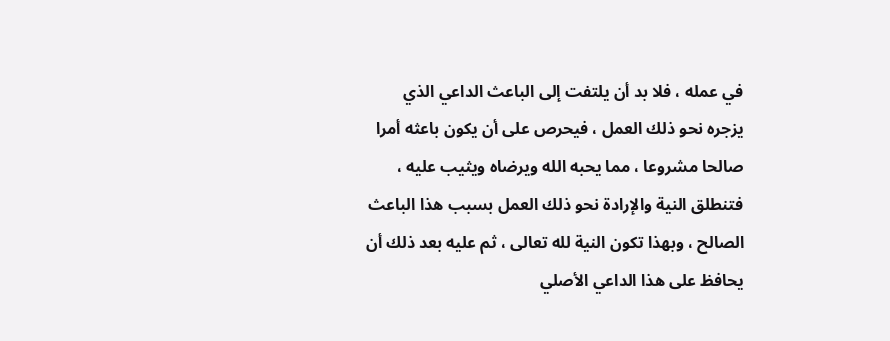في عمله ، فلا بد أن يلتفت إلى الباعث الداعي الذي يزجره نحو ذلك العمل ، فيحرص على أن يكون باعثه أمرا صالحا مشروعا ، مما يحبه الله ويرضاه ويثيب عليه ، فتنطلق النية والإرادة نحو ذلك العمل بسبب هذا الباعث الصالح ، وبهذا تكون النية لله تعالى ، ثم عليه بعد ذلك أن يحافظ على هذا الداعي الأصلي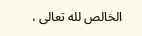الخالص لله تعالى ،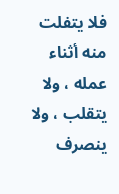فلا يتفلت منه أثناء عمله ، ولا يتقلب ، ولا ينصرف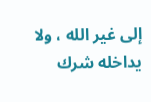إلى غير الله ، ولا يداخله شرك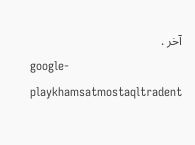آخر .
google-playkhamsatmostaqltradent